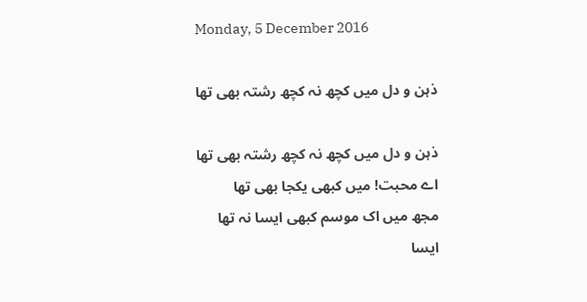Monday, 5 December 2016

ذہن و دل میں کچھ نہ کچھ رشتہ بھی تھا

ذہن و دل میں کچھ نہ کچھ رشتہ بھی تھا
اے محبت! میں کبھی یکجا بھی تھا
مجھ میں اک موسم کبھی ایسا نہ تھا
ایسا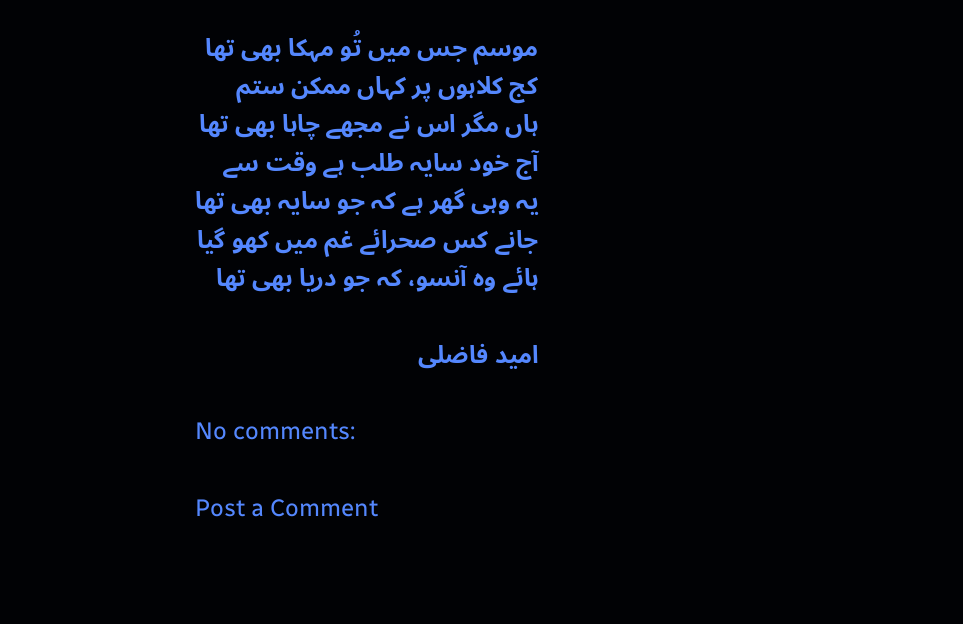موسم جس میں تُو مہکا بھی تھا
کج کلاہوں پر کہاں ممکن ستم
ہاں مگر اس نے مجھے چاہا بھی تھا
آج خود سایہ طلب ہے وقت سے
یہ وہی گھر ہے کہ جو سایہ بھی تھا
جانے کس صحرائے غم میں کھو گیا
ہائے وہ آنسو، کہ جو دریا بھی تھا

امید فاضلی

No comments:

Post a Comment